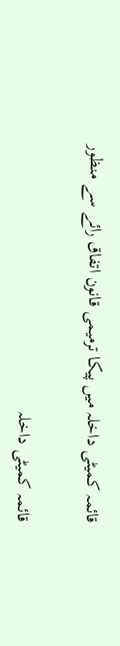قائمہ کمیٹی داخلہ میں پیکا ترمیمی قانون اتفاق رائے سے منظور

قائمہ کمیٹی داخلہ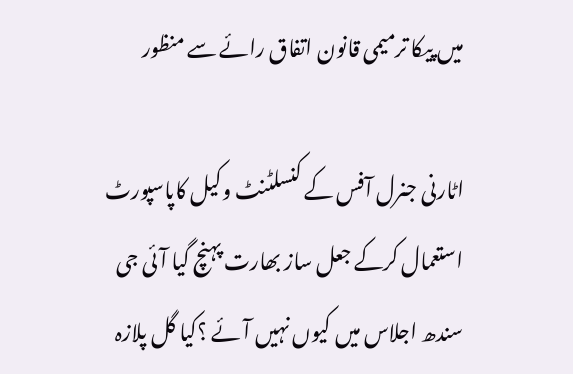میں پیکا ترمیمی قانون اتفاق رائے سے منظور

اٹارنی جنرل آفس کے کنسلٹنٹ وکیل کاپاسپورٹ استعمال کرکے جعل ساز بھارت پہنچ گیا آئی جی سندھ اجلاس میں کیوں نہیں آئے ؟کیا گل پلازہ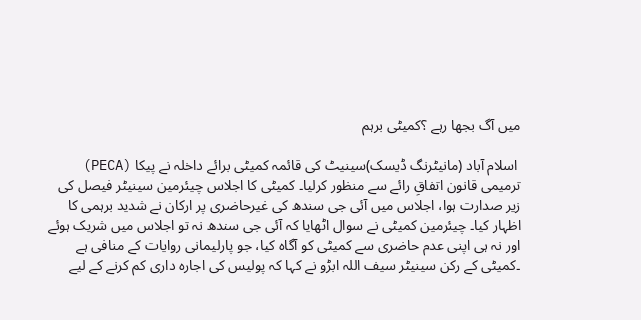میں آگ بجھا رہے ؟کمیٹی برہم

 اسلام آباد (مانیٹرنگ ڈیسک)سینیٹ کی قائمہ کمیٹی برائے داخلہ نے پیکا (PECA) ترمیمی قانون اتفاقِ رائے سے منظور کرلیا۔ کمیٹی کا اجلاس چیئرمین سینیٹر فیصل کی زیر صدارت ہوا، اجلاس میں آئی جی سندھ کی غیرحاضری پر ارکان نے شدید برہمی کا اظہار کیا۔ چیئرمین کمیٹی نے سوال اٹھایا کہ آئی جی سندھ نہ تو اجلاس میں شریک ہوئے اور نہ ہی اپنی عدم حاضری سے کمیٹی کو آگاہ کیا، جو پارلیمانی روایات کے منافی ہے ۔کمیٹی کے رکن سینیٹر سیف اللہ ابڑو نے کہا کہ پولیس کی اجارہ داری کم کرنے کے لیے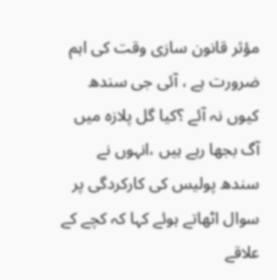مؤثر قانون سازی وقت کی اہم ضرورت ہے ، آئی جی سندھ کیوں نہ آئے ؟کیا گل پلازہ میں آگ بجھا رہے ہیں ،انہوں نے سندھ پولیس کی کارکردگی پر سوال اٹھاتے ہوئے کہا کہ کچے کے علاقے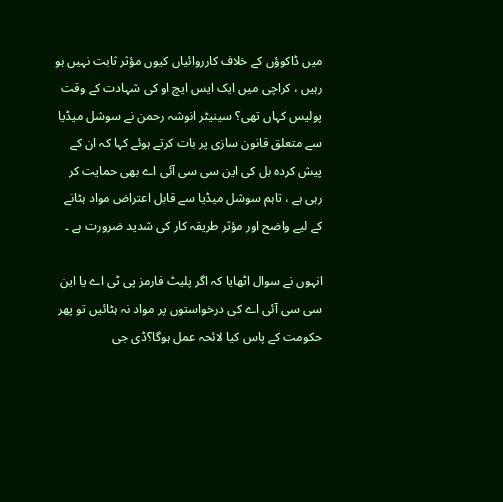میں ڈاکوؤں کے خلاف کارروائیاں کیوں مؤثر ثابت نہیں ہو رہیں ، کراچی میں ایک ایس ایچ او کی شہادت کے وقت پولیس کہاں تھی؟ سینیٹر انوشہ رحمن نے سوشل میڈیا سے متعلق قانون سازی پر بات کرتے ہوئے کہا کہ ان کے پیش کردہ بل کی این سی سی آئی اے بھی حمایت کر رہی ہے ، تاہم سوشل میڈیا سے قابل اعتراض مواد ہٹانے کے لیے واضح اور مؤثر طریقہ کار کی شدید ضرورت ہے ۔

انہوں نے سوال اٹھایا کہ اگر پلیٹ فارمز پی ٹی اے یا این سی سی آئی اے کی درخواستوں پر مواد نہ ہٹائیں تو پھر حکومت کے پاس کیا لائحہ عمل ہوگا؟ڈی جی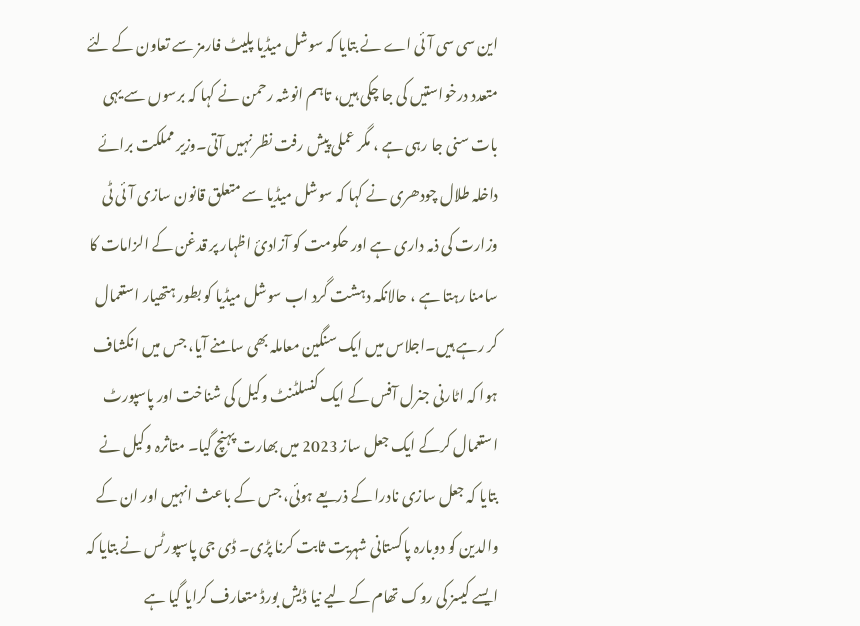این سی سی آئی اے نے بتایا کہ سوشل میڈیا پلیٹ فارمز سے تعاون کے لئے متعدد درخواستیں کی جا چکی ہیں، تاہم انوشہ رحمن نے کہا کہ برسوں سے یہی بات سنی جا رہی ہے ، مگر عملی پیش رفت نظر نہیں آتی۔وزیر مملکت برائے داخلہ طلال چودھری نے کہا کہ سوشل میڈیا سے متعلق قانون سازی آئی ٹی وزارت کی ذمہ داری ہے اور حکومت کو آزادیٔ اظہار پر قدغن کے الزامات کا سامنا رہتا ہے ، حالانکہ دہشت گرد اب سوشل میڈیا کو بطور ہتھیار استعمال کر رہے ہیں۔اجلاس میں ایک سنگین معاملہ بھی سامنے آیا، جس میں انکشاف ہوا کہ اٹارنی جنرل آفس کے ایک کنسلٹنٹ وکیل کی شناخت اور پاسپورٹ استعمال کرکے ایک جعل ساز 2023 میں بھارت پہنچ گیا۔ متاثرہ وکیل نے بتایا کہ جعل سازی نادرا کے ذریعے ہوئی، جس کے باعث انہیں اور ان کے والدین کو دوبارہ پاکستانی شہریت ثابت کرنا پڑی۔ ڈی جی پاسپورٹس نے بتایا کہ ایسے کیسز کی روک تھام کے لیے نیا ڈیش بورڈ متعارف کرایا گیا ہے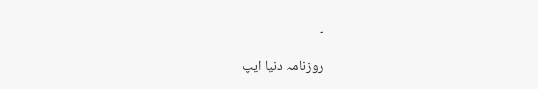۔

روزنامہ دنیا ایپ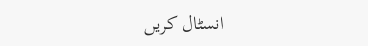انسٹال کریں